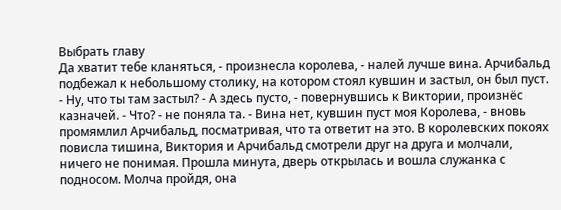Выбрать главу
Да хватит тебе кланяться, - произнесла королева, - налей лучше вина. Арчибальд подбежал к небольшому столику, на котором стоял кувшин и застыл, он был пуст. - Ну, что ты там застыл? - А здесь пусто, - повернувшись к Виктории, произнёс казначей. - Что? - не поняла та. - Вина нет, кувшин пуст моя Королева, - вновь промямлил Арчибальд, посматривая, что та ответит на это. В королевских покоях повисла тишина, Виктория и Арчибальд смотрели друг на друга и молчали, ничего не понимая. Прошла минута, дверь открылась и вошла служанка с подносом. Молча пройдя, она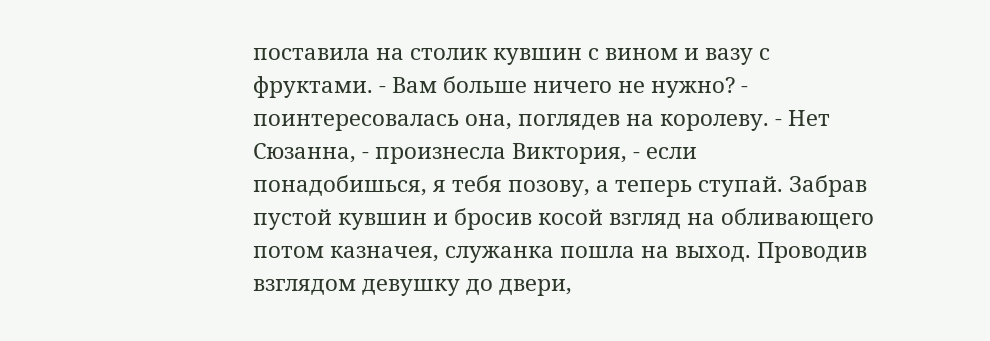поставила на столик кувшин с вином и вазу с фруктами. - Вам больше ничего не нужно? - поинтересовалась она, поглядев на королеву. - Нет Сюзанна, - произнесла Виктория, - если понадобишься, я тебя позову, а теперь ступай. Забрав пустой кувшин и бросив косой взгляд на обливающего потом казначея, служанка пошла на выход. Проводив взглядом девушку до двери,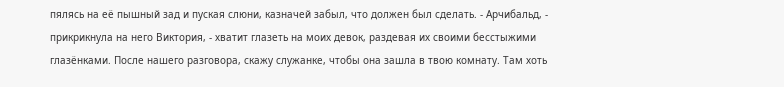пялясь на её пышный зад и пуская слюни, казначей забыл, что должен был сделать. - Арчибальд, - прикрикнула на него Виктория, - хватит глазеть на моих девок, раздевая их своими бесстыжими глазёнками. После нашего разговора, скажу служанке, чтобы она зашла в твою комнату. Там хоть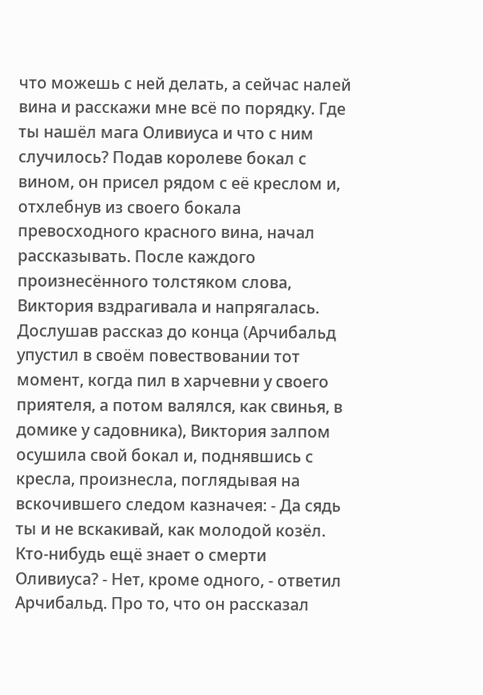что можешь с ней делать, а сейчас налей вина и расскажи мне всё по порядку. Где ты нашёл мага Оливиуса и что с ним случилось? Подав королеве бокал с вином, он присел рядом с её креслом и, отхлебнув из своего бокала превосходного красного вина, начал рассказывать. После каждого произнесённого толстяком слова, Виктория вздрагивала и напрягалась. Дослушав рассказ до конца (Арчибальд упустил в своём повествовании тот момент, когда пил в харчевни у своего приятеля, а потом валялся, как свинья, в домике у садовника), Виктория залпом осушила свой бокал и, поднявшись с кресла, произнесла, поглядывая на вскочившего следом казначея: - Да сядь ты и не вскакивай, как молодой козёл. Кто-нибудь ещё знает о смерти Оливиуса? - Нет, кроме одного, - ответил Арчибальд. Про то, что он рассказал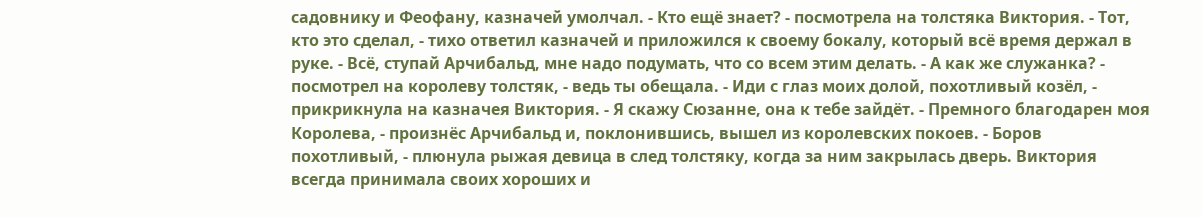садовнику и Феофану, казначей умолчал. - Кто ещё знает? - посмотрела на толстяка Виктория. - Тот, кто это сделал, - тихо ответил казначей и приложился к своему бокалу, который всё время держал в руке. - Всё, ступай Арчибальд, мне надо подумать, что со всем этим делать. - А как же служанка? - посмотрел на королеву толстяк, - ведь ты обещала. - Иди с глаз моих долой, похотливый козёл, - прикрикнула на казначея Виктория. - Я скажу Сюзанне, она к тебе зайдёт. - Премного благодарен моя Королева, - произнёс Арчибальд и, поклонившись, вышел из королевских покоев. - Боров похотливый, - плюнула рыжая девица в след толстяку, когда за ним закрылась дверь. Виктория всегда принимала своих хороших и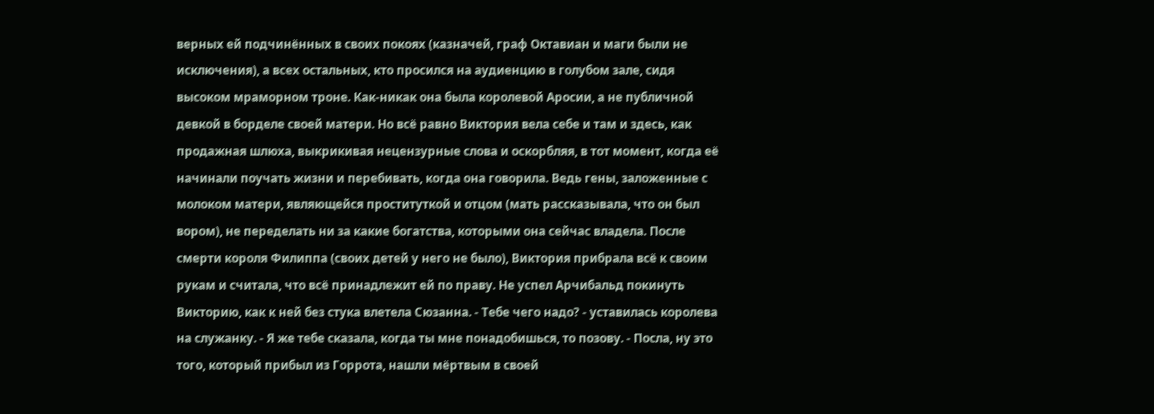верных ей подчинённых в своих покоях (казначей, граф Октавиан и маги были не исключения), а всех остальных, кто просился на аудиенцию в голубом зале, сидя высоком мраморном троне. Как-никак она была королевой Аросии, а не публичной девкой в борделе своей матери. Но всё равно Виктория вела себе и там и здесь, как продажная шлюха, выкрикивая нецензурные слова и оскорбляя, в тот момент, когда её начинали поучать жизни и перебивать, когда она говорила. Ведь гены, заложенные с молоком матери, являющейся проституткой и отцом (мать рассказывала, что он был вором), не переделать ни за какие богатства, которыми она сейчас владела. После смерти короля Филиппа (своих детей у него не было), Виктория прибрала всё к своим рукам и считала, что всё принадлежит ей по праву. Не успел Арчибальд покинуть Викторию, как к ней без стука влетела Сюзанна. - Тебе чего надо? - уставилась королева на служанку. - Я же тебе сказала, когда ты мне понадобишься, то позову. - Посла, ну это того, который прибыл из Горрота, нашли мёртвым в своей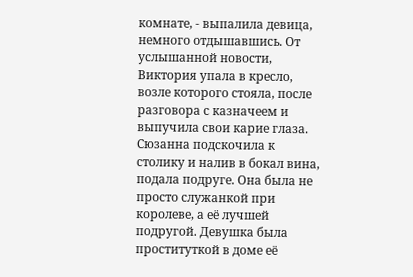комнате, - выпалила девица, немного отдышавшись. От услышанной новости, Виктория упала в кресло, возле которого стояла, после разговора с казначеем и выпучила свои карие глаза. Сюзанна подскочила к столику и налив в бокал вина, подала подруге. Она была не просто служанкой при королеве, а её лучшей подругой. Девушка была проституткой в доме её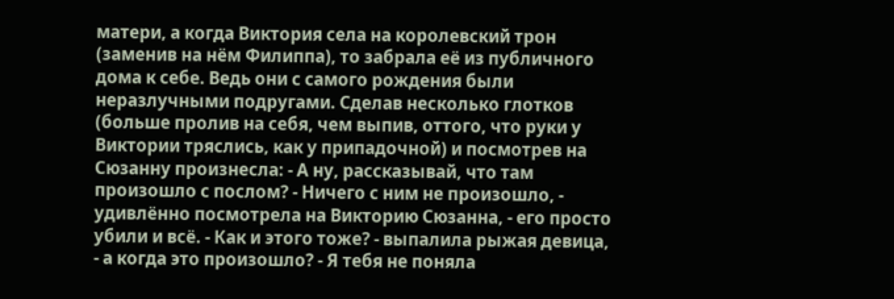матери, а когда Виктория села на королевский трон (заменив на нём Филиппа), то забрала её из публичного дома к себе. Ведь они с самого рождения были неразлучными подругами. Сделав несколько глотков (больше пролив на себя, чем выпив, оттого, что руки у Виктории тряслись, как у припадочной) и посмотрев на Сюзанну произнесла: - А ну, рассказывай, что там произошло с послом? - Ничего с ним не произошло, - удивлённо посмотрела на Викторию Сюзанна, - его просто убили и всё. - Как и этого тоже? - выпалила рыжая девица, - а когда это произошло? - Я тебя не поняла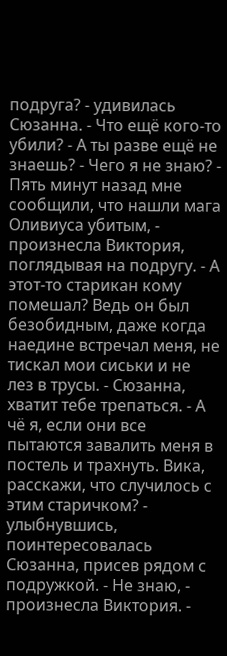подруга? - удивилась Сюзанна. - Что ещё кого-то убили? - А ты разве ещё не знаешь? - Чего я не знаю? - Пять минут назад мне сообщили, что нашли мага Оливиуса убитым, - произнесла Виктория, поглядывая на подругу. - А этот-то старикан кому помешал? Ведь он был безобидным, даже когда наедине встречал меня, не тискал мои сиськи и не лез в трусы. - Сюзанна, хватит тебе трепаться. - А чё я, если они все пытаются завалить меня в постель и трахнуть. Вика, расскажи, что случилось с этим старичком? - улыбнувшись, поинтересовалась Сюзанна, присев рядом с подружкой. - Не знаю, - произнесла Виктория. -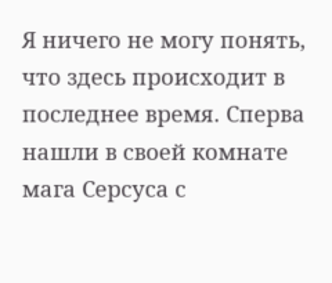Я ничего не могу понять, что здесь происходит в последнее время. Сперва нашли в своей комнате мага Серсуса с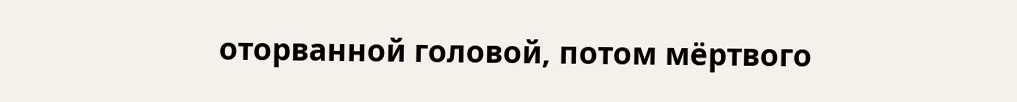оторванной головой, потом мёртвого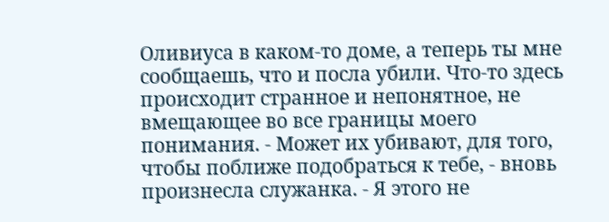Оливиуса в каком-то доме, а теперь ты мне сообщаешь, что и посла убили. Что-то здесь происходит странное и непонятное, не вмещающее во все границы моего понимания. - Может их убивают, для того, чтобы поближе подобраться к тебе, - вновь произнесла служанка. - Я этого не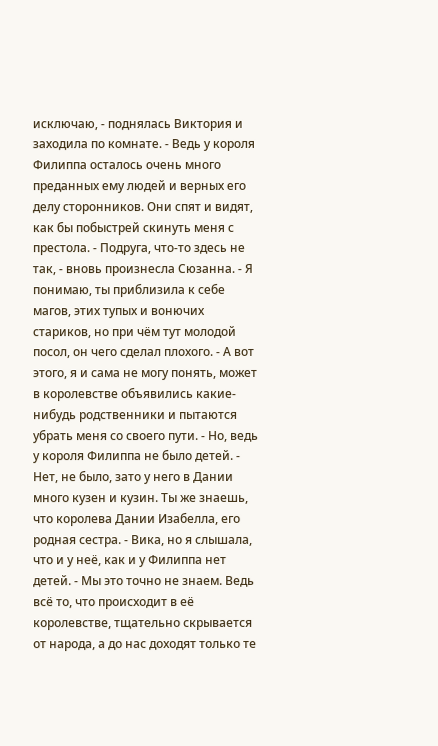исключаю, - поднялась Виктория и заходила по комнате. - Ведь у короля Филиппа осталось очень много преданных ему людей и верных его делу сторонников. Они спят и видят, как бы побыстрей скинуть меня с престола. - Подруга, что-то здесь не так, - вновь произнесла Сюзанна. - Я понимаю, ты приблизила к себе магов, этих тупых и вонючих стариков, но при чём тут молодой посол, он чего сделал плохого. - А вот этого, я и сама не могу понять, может в королевстве объявились какие-нибудь родственники и пытаются убрать меня со своего пути. - Но, ведь у короля Филиппа не было детей. - Нет, не было, зато у него в Дании много кузен и кузин. Ты же знаешь, что королева Дании Изабелла, его родная сестра. - Вика, но я слышала, что и у неё, как и у Филиппа нет детей. - Мы это точно не знаем. Ведь всё то, что происходит в её королевстве, тщательно скрывается от народа, а до нас доходят только те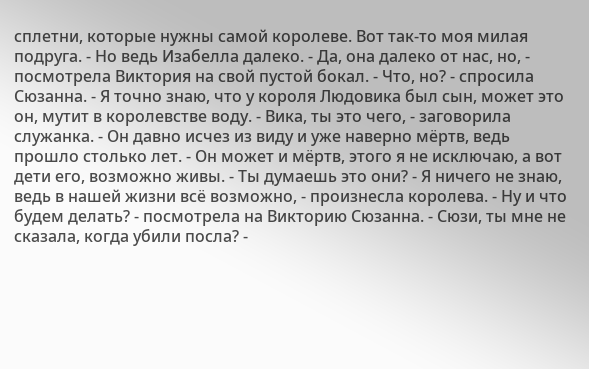сплетни, которые нужны самой королеве. Вот так-то моя милая подруга. - Но ведь Изабелла далеко. - Да, она далеко от нас, но, - посмотрела Виктория на свой пустой бокал. - Что, но? - спросила Сюзанна. - Я точно знаю, что у короля Людовика был сын, может это он, мутит в королевстве воду. - Вика, ты это чего, - заговорила служанка. - Он давно исчез из виду и уже наверно мёртв, ведь прошло столько лет. - Он может и мёртв, этого я не исключаю, а вот дети его, возможно живы. - Ты думаешь это они? - Я ничего не знаю, ведь в нашей жизни всё возможно, - произнесла королева. - Ну и что будем делать? - посмотрела на Викторию Сюзанна. - Сюзи, ты мне не сказала, когда убили посла? -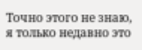Точно этого не знаю, я только недавно это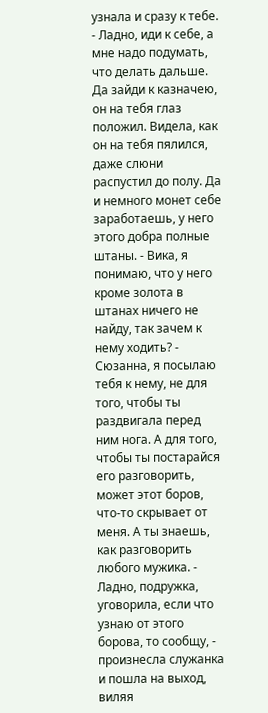узнала и сразу к тебе. - Ладно, иди к себе, а мне надо подумать, что делать дальше. Да зайди к казначею, он на тебя глаз положил. Видела, как он на тебя пялился, даже слюни распустил до полу. Да и немного монет себе заработаешь, у него этого добра полные штаны. - Вика, я понимаю, что у него кроме золота в штанах ничего не найду, так зачем к нему ходить? - Сюзанна, я посылаю тебя к нему, не для того, чтобы ты раздвигала перед ним нога. А для того, чтобы ты постарайся его разговорить, может этот боров, что-то скрывает от меня. А ты знаешь, как разговорить любого мужика. - Ладно, подружка, уговорила, если что узнаю от этого борова, то сообщу, - произнесла служанка и пошла на выход, виляя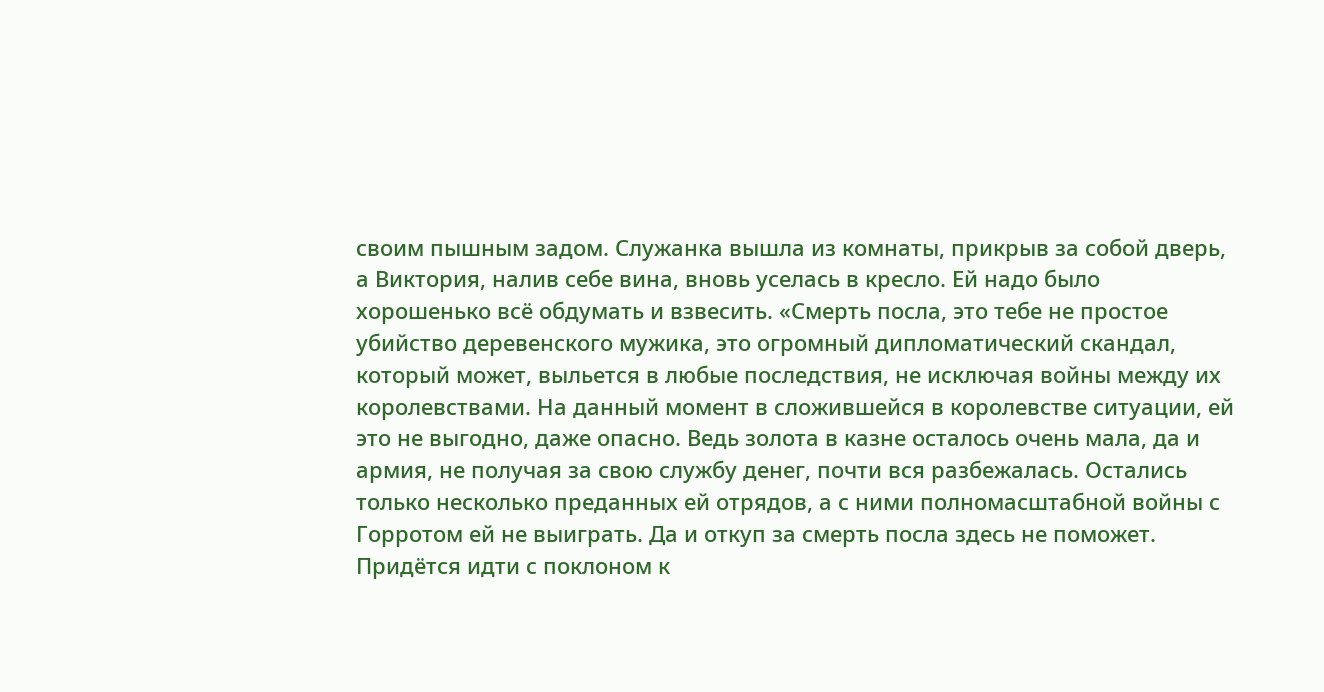своим пышным задом. Служанка вышла из комнаты, прикрыв за собой дверь, а Виктория, налив себе вина, вновь уселась в кресло. Ей надо было хорошенько всё обдумать и взвесить. «Смерть посла, это тебе не простое убийство деревенского мужика, это огромный дипломатический скандал, который может, выльется в любые последствия, не исключая войны между их королевствами. На данный момент в сложившейся в королевстве ситуации, ей это не выгодно, даже опасно. Ведь золота в казне осталось очень мала, да и армия, не получая за свою службу денег, почти вся разбежалась. Остались только несколько преданных ей отрядов, а с ними полномасштабной войны с Горротом ей не выиграть. Да и откуп за смерть посла здесь не поможет. Придётся идти с поклоном к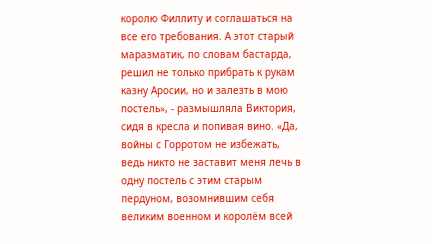королю Филлиту и соглашаться на все его требования. А этот старый маразматик, по словам бастарда, решил не только прибрать к рукам казну Аросии, но и залезть в мою постель», - размышляла Виктория, сидя в кресла и попивая вино. «Да, войны с Горротом не избежать, ведь никто не заставит меня лечь в одну постель с этим старым пердуном, возомнившим себя великим военном и королём всей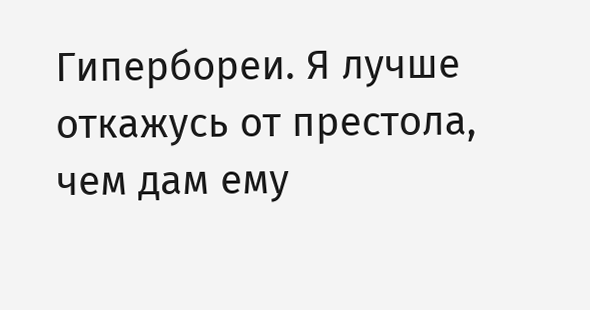Гипербореи. Я лучше откажусь от престола, чем дам ему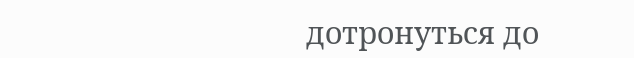дотронуться до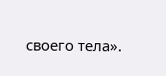своего тела».